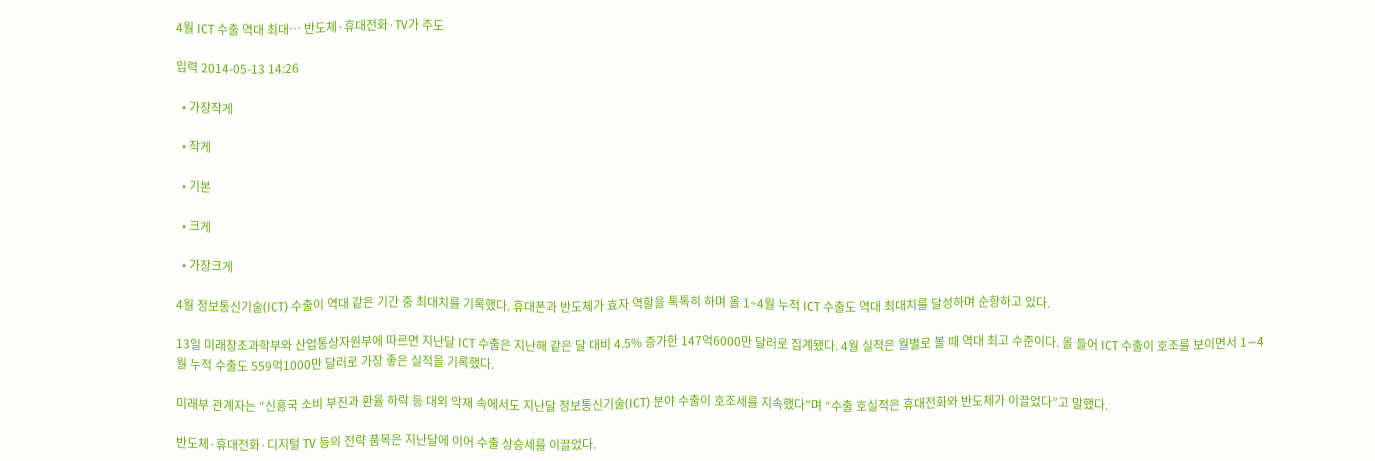4월 ICT 수출 역대 최대… 반도체·휴대전화·TV가 주도

입력 2014-05-13 14:26

  • 가장작게

  • 작게

  • 기본

  • 크게

  • 가장크게

4월 정보통신기술(ICT) 수출이 역대 같은 기간 중 최대치를 기록했다. 휴대폰과 반도체가 효자 역할을 톡톡히 하며 올 1~4월 누적 ICT 수출도 역대 최대치를 달성하며 순항하고 있다.

13일 미래창조과학부와 산업통상자원부에 따르면 지난달 ICT 수출은 지난해 같은 달 대비 4.5% 증가한 147억6000만 달러로 집계됐다. 4월 실적은 월별로 볼 때 역대 최고 수준이다. 올 들어 ICT 수출이 호조를 보이면서 1∼4월 누적 수출도 559억1000만 달러로 가장 좋은 실적을 기록했다.

미래부 관계자는 “신흥국 소비 부진과 환율 하락 등 대외 악재 속에서도 지난달 정보통신기술(ICT) 분야 수출이 호조세를 지속했다”며 “수출 호실적은 휴대전화와 반도체가 이끌었다”고 말했다.

반도체·휴대전화·디지털 TV 등의 전략 품목은 지난달에 이어 수출 상승세를 이끌었다.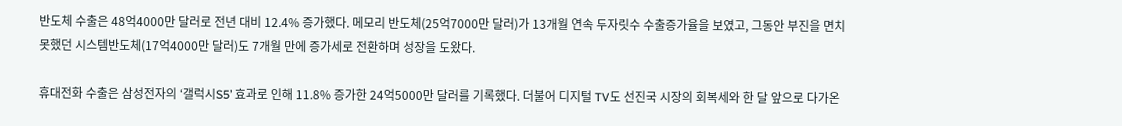반도체 수출은 48억4000만 달러로 전년 대비 12.4% 증가했다. 메모리 반도체(25억7000만 달러)가 13개월 연속 두자릿수 수출증가율을 보였고, 그동안 부진을 면치 못했던 시스템반도체(17억4000만 달러)도 7개월 만에 증가세로 전환하며 성장을 도왔다.

휴대전화 수출은 삼성전자의 ‘갤럭시S5’ 효과로 인해 11.8% 증가한 24억5000만 달러를 기록했다. 더불어 디지털 TV도 선진국 시장의 회복세와 한 달 앞으로 다가온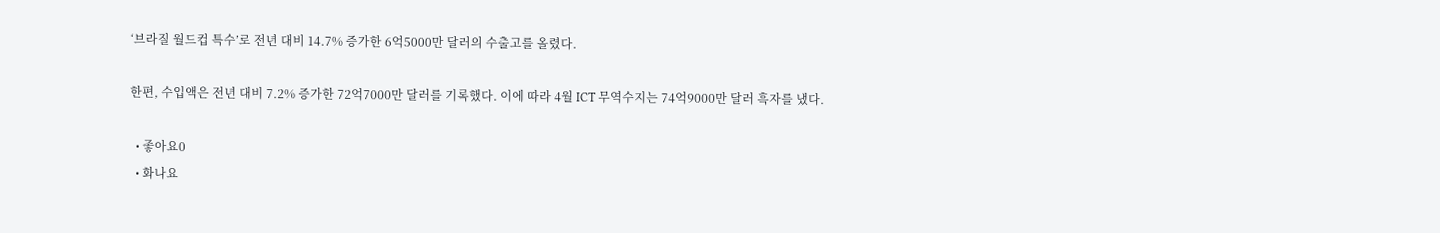‘브라질 월드컵 특수’로 전년 대비 14.7% 증가한 6억5000만 달러의 수출고를 올렸다.

한편, 수입액은 전년 대비 7.2% 증가한 72억7000만 달러를 기록했다. 이에 따라 4월 ICT 무역수지는 74억9000만 달러 흑자를 냈다.

  • 좋아요0
  • 화나요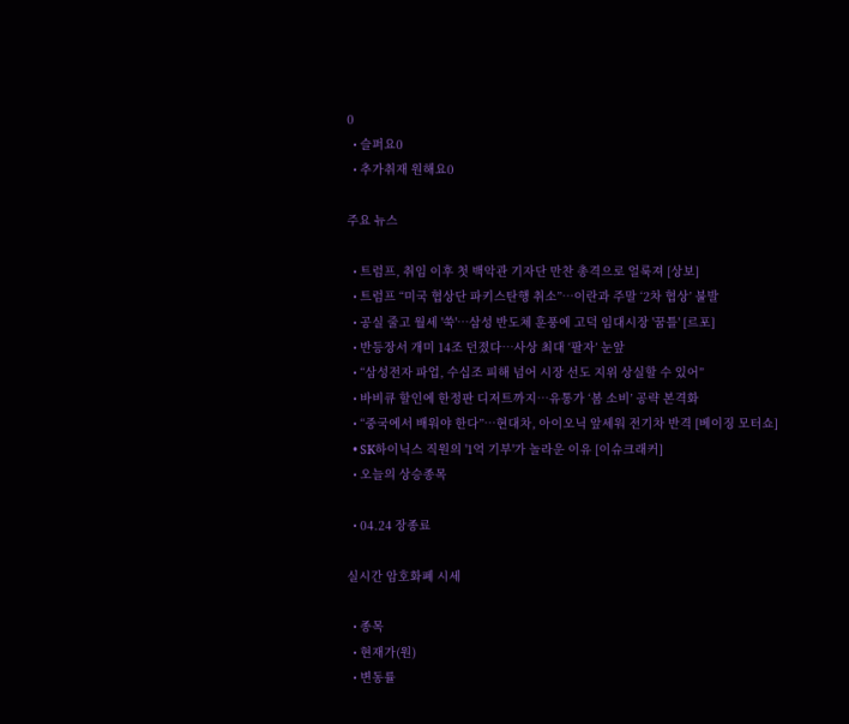0
  • 슬퍼요0
  • 추가취재 원해요0

주요 뉴스

  • 트럼프, 취임 이후 첫 백악관 기자단 만찬 총격으로 얼룩져 [상보]
  • 트럼프 “미국 협상단 파키스탄행 취소”…이란과 주말 ‘2차 협상’ 불발
  • 공실 줄고 월세 '쑥'…삼성 반도체 훈풍에 고덕 임대시장 '꿈틀' [르포]
  • 반등장서 개미 14조 던졌다…사상 최대 ‘팔자’ 눈앞
  • “삼성전자 파업, 수십조 피해 넘어 시장 선도 지위 상실할 수 있어”
  • 바비큐 할인에 한정판 디저트까지…유통가 ‘봄 소비’ 공략 본격화
  • “중국에서 배워야 한다”…현대차, 아이오닉 앞세워 전기차 반격 [베이징 모터쇼]
  • SK하이닉스 직원의 '1억 기부'가 놀라운 이유 [이슈크래커]
  • 오늘의 상승종목

  • 04.24 장종료

실시간 암호화폐 시세

  • 종목
  • 현재가(원)
  • 변동률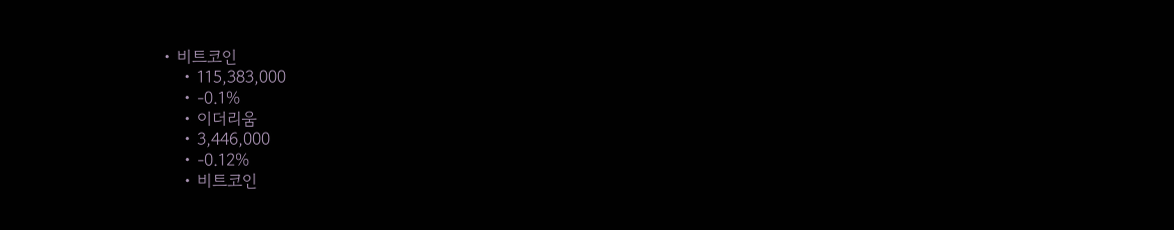• 비트코인
    • 115,383,000
    • -0.1%
    • 이더리움
    • 3,446,000
    • -0.12%
    • 비트코인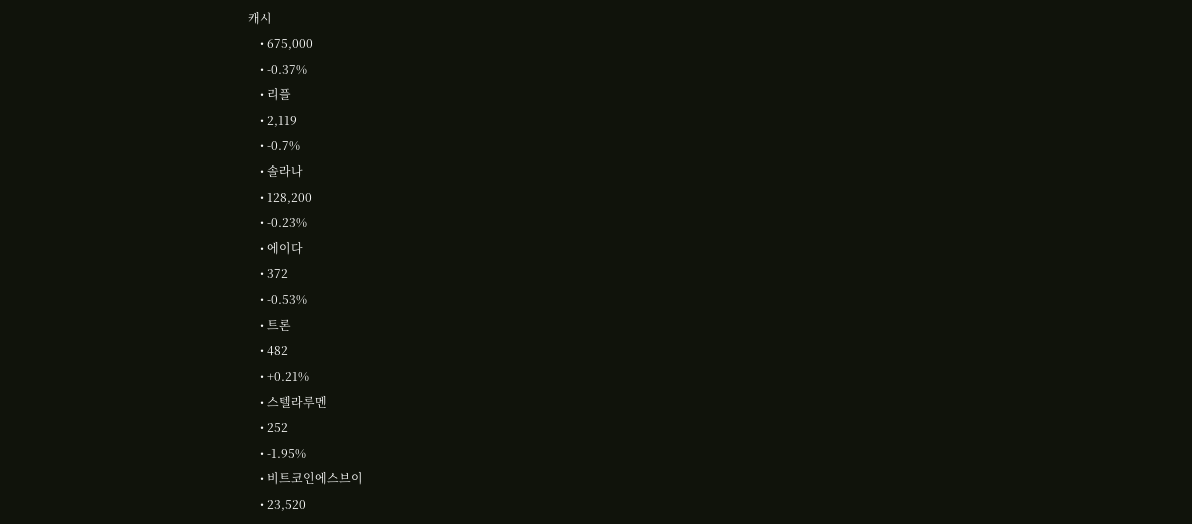캐시
    • 675,000
    • -0.37%
    • 리플
    • 2,119
    • -0.7%
    • 솔라나
    • 128,200
    • -0.23%
    • 에이다
    • 372
    • -0.53%
    • 트론
    • 482
    • +0.21%
    • 스텔라루멘
    • 252
    • -1.95%
    • 비트코인에스브이
    • 23,520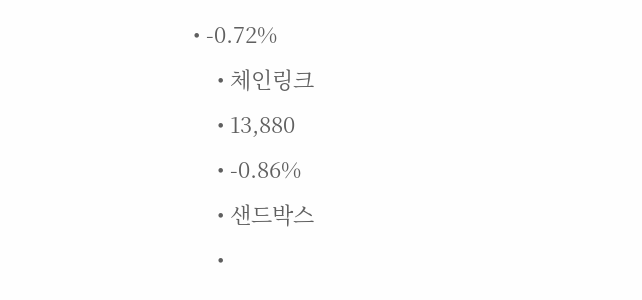• -0.72%
    • 체인링크
    • 13,880
    • -0.86%
    • 샌드박스
    •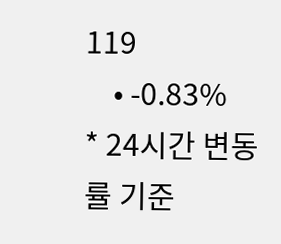119
    • -0.83%
* 24시간 변동률 기준